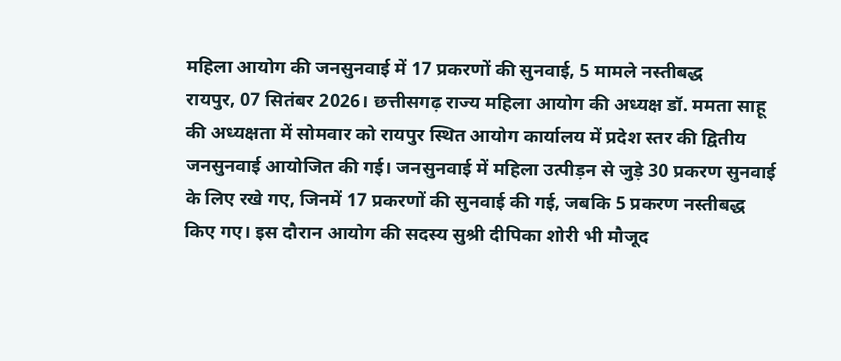महिला आयोग की जनसुनवाई में 17 प्रकरणों की सुनवाई, 5 मामले नस्तीबद्ध
रायपुर, 07 सितंबर 2026। छत्तीसगढ़ राज्य महिला आयोग की अध्यक्ष डॉ. ममता साहू की अध्यक्षता में सोमवार को रायपुर स्थित आयोग कार्यालय में प्रदेश स्तर की द्वितीय जनसुनवाई आयोजित की गई। जनसुनवाई में महिला उत्पीड़न से जुड़े 30 प्रकरण सुनवाई के लिए रखे गए, जिनमें 17 प्रकरणों की सुनवाई की गई, जबकि 5 प्रकरण नस्तीबद्ध किए गए। इस दौरान आयोग की सदस्य सुश्री दीपिका शोरी भी मौजूद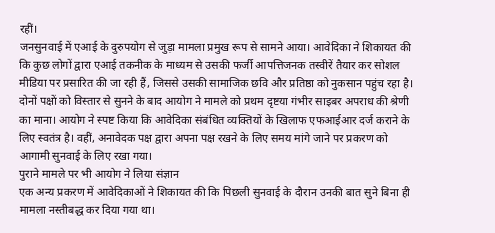रहीं।
जनसुनवाई में एआई के दुरुपयोग से जुड़ा मामला प्रमुख रूप से सामने आया। आवेदिका ने शिकायत की कि कुछ लोगों द्वारा एआई तकनीक के माध्यम से उसकी फर्जी आपत्तिजनक तस्वीरें तैयार कर सोशल मीडिया पर प्रसारित की जा रही हैं, जिससे उसकी सामाजिक छवि और प्रतिष्ठा को नुकसान पहुंच रहा है। दोनों पक्षों को विस्तार से सुनने के बाद आयोग ने मामले को प्रथम दृष्टया गंभीर साइबर अपराध की श्रेणी का माना। आयोग ने स्पष्ट किया कि आवेदिका संबंधित व्यक्तियों के खिलाफ एफआईआर दर्ज कराने के लिए स्वतंत्र है। वहीं, अनावेदक पक्ष द्वारा अपना पक्ष रखने के लिए समय मांगे जाने पर प्रकरण को आगामी सुनवाई के लिए रखा गया।
पुराने मामले पर भी आयोग ने लिया संज्ञान
एक अन्य प्रकरण में आवेदिकाओं ने शिकायत की कि पिछली सुनवाई के दौरान उनकी बात सुने बिना ही मामला नस्तीबद्ध कर दिया गया था।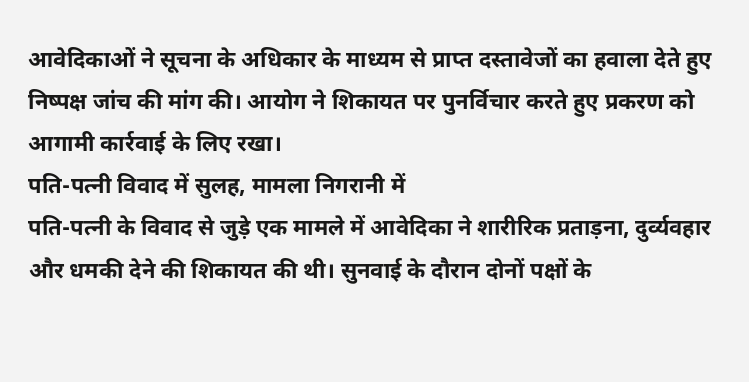आवेदिकाओं ने सूचना के अधिकार के माध्यम से प्राप्त दस्तावेजों का हवाला देते हुए निष्पक्ष जांच की मांग की। आयोग ने शिकायत पर पुनर्विचार करते हुए प्रकरण को आगामी कार्रवाई के लिए रखा।
पति-पत्नी विवाद में सुलह, मामला निगरानी में
पति-पत्नी के विवाद से जुड़े एक मामले में आवेदिका ने शारीरिक प्रताड़ना, दुर्व्यवहार और धमकी देने की शिकायत की थी। सुनवाई के दौरान दोनों पक्षों के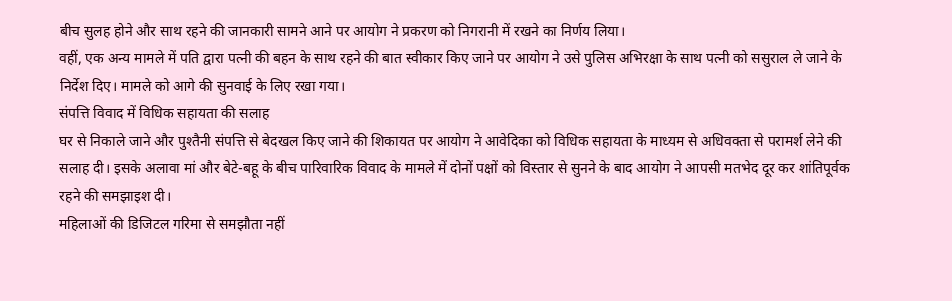बीच सुलह होने और साथ रहने की जानकारी सामने आने पर आयोग ने प्रकरण को निगरानी में रखने का निर्णय लिया।
वहीं, एक अन्य मामले में पति द्वारा पत्नी की बहन के साथ रहने की बात स्वीकार किए जाने पर आयोग ने उसे पुलिस अभिरक्षा के साथ पत्नी को ससुराल ले जाने के निर्देश दिए। मामले को आगे की सुनवाई के लिए रखा गया।
संपत्ति विवाद में विधिक सहायता की सलाह
घर से निकाले जाने और पुश्तैनी संपत्ति से बेदखल किए जाने की शिकायत पर आयोग ने आवेदिका को विधिक सहायता के माध्यम से अधिवक्ता से परामर्श लेने की सलाह दी। इसके अलावा मां और बेटे-बहू के बीच पारिवारिक विवाद के मामले में दोनों पक्षों को विस्तार से सुनने के बाद आयोग ने आपसी मतभेद दूर कर शांतिपूर्वक रहने की समझाइश दी।
महिलाओं की डिजिटल गरिमा से समझौता नहीं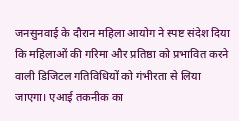जनसुनवाई के दौरान महिला आयोग ने स्पष्ट संदेश दिया कि महिलाओं की गरिमा और प्रतिष्ठा को प्रभावित करने वाली डिजिटल गतिविधियों को गंभीरता से लिया जाएगा। एआई तकनीक का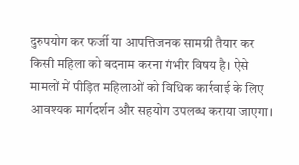दुरुपयोग कर फर्जी या आपत्तिजनक सामग्री तैयार कर किसी महिला को बदनाम करना गंभीर विषय है। ऐसे मामलों में पीड़ित महिलाओं को विधिक कार्रवाई के लिए आवश्यक मार्गदर्शन और सहयोग उपलब्ध कराया जाएगा।